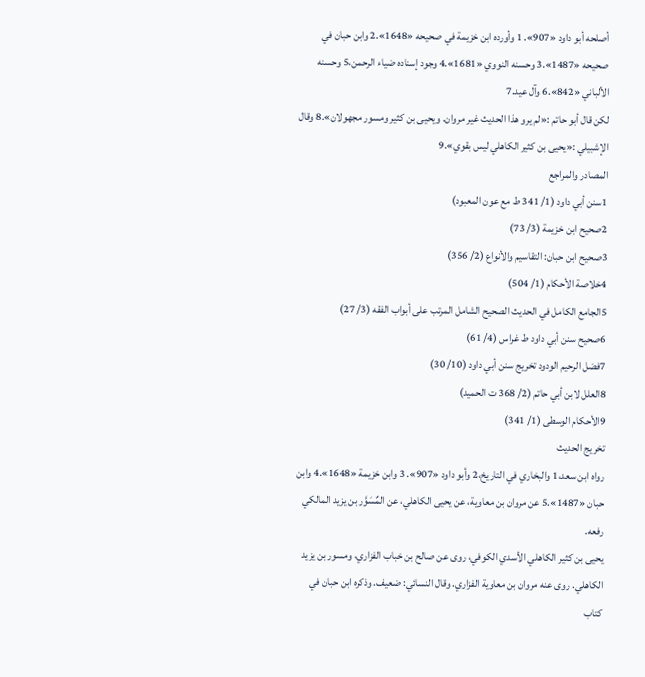أصلحه أبو داود «907». 1 وأورده ابن خزيمة في صحيحه «1648».2 وابن حبان في صحيحه «1487».3 وحسنه النووي «1681».4 وجود إسناده ضياء الرحمن،5 وحسنه الألباني «842».6 وآل عيد.7
لكن قال أبو حاتم :«لم يرو هذا الحديث غير مروان. ويحيى بن كثير ومسور مجهولان».8 وقال الإشبيلي :«يحيى بن كثير الكاهلي ليس بقوي».9
المصادر والمراجع
1سنن أبي داود (1/ 341 ط مع عون المعبود)
2صحيح ابن خزيمة (3/ 73)
3صحيح ابن حبان: التقاسيم والأنواع (2/ 356)
4خلاصة الأحكام (1/ 504)
5الجامع الكامل في الحديث الصحيح الشامل المرتب على أبواب الفقه (3/ 27)
6صحيح سنن أبي داود ط غراس (4/ 61)
7فضل الرحيم الودود تخريج سنن أبي داود (10/ 30)
8العلل لابن أبي حاتم (2/ 368 ت الحميد)
9الأحكام الوسطى (1/ 341)
تخريج الحديث
رواه ابن سعد،1 والبخاري في التاريخ،2 وأبو داود «907». 3 وابن خزيمة «1648».4 وابن حبان «1487».5 عن مروان بن معاوية، عن يحيى الكاهلي، عن المٌسَوَّر بن يزيد المالكي رفعه.
يحيى بن كثير الكاهلي الأسدي الكوفي، روى عن صالح بن خباب الفزاري، ومسور بن يزيد الكاهلي. روى عنه مروان بن معاوية الفزاري. وقال النسائي: ضعيف. وذكره ابن حبان في كتاب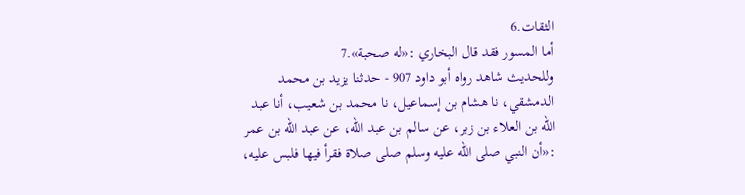الثقات.6
أما المسور فقد قال البخاري :«له صحبة».7
وللحديث شاهد رواه أبو داود 907 - حدثنا يزيد بن محمد الدمشقي، نا هشام بن إسماعيل، نا محمد بن شعيب، أنا عبد الله بن العلاء بن زبر، عن سالم بن عبد الله، عن عبد الله بن عمر :«أن النبي صلى الله عليه وسلم صلى صلاة فقرأ فيها فلبس عليه،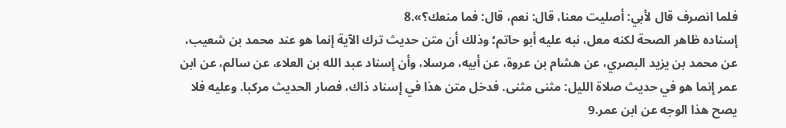فلما انصرف قال لأبي: أصليت معنا، قال: نعم، قال: فما منعك؟».8
إسناده ظاهر الصحة لكنه معل، نبه عليه أبو حاتم؛ وذلك أن متن حديث ترك الآية إنما هو عند محمد بن شعيب، عن محمد بن يزيد البصري، عن هشام بن عروة، عن أبيه، مرسلا، وأن إسناد عبد الله بن العلاء، عن سالم، عن ابن عمر إنما هو في حديث صلاة الليل: مثنى مثنى. فدخل متن هذا في إسناد ذاك، فصار الحديث مركبا. وعليه فلا يصح هذا الوجه عن ابن عمر.9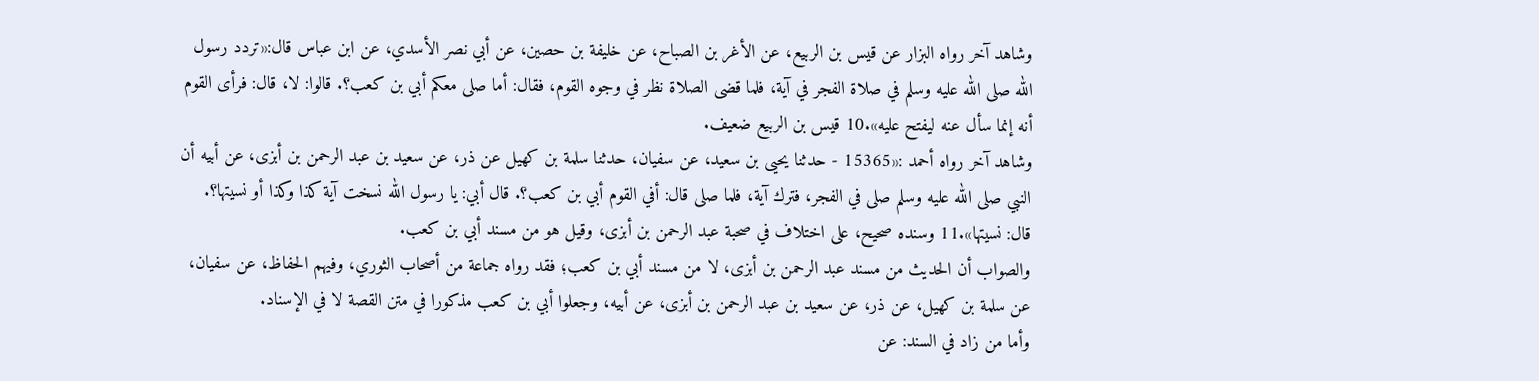وشاهد آخر رواه البزار عن قيس بن الربيع، عن الأغر بن الصباح، عن خليفة بن حصين، عن أبي نصر الأسدي، عن ابن عباس قال:«تردد رسول الله صلى الله عليه وسلم في صلاة الفجر في آية، فلما قضى الصلاة نظر في وجوه القوم، فقال: أما صلى معكم أبي بن كعب؟. قالوا: لا، قال: فرأى القوم أنه إنما سأل عنه ليفتح عليه».10 قيس بن الربيع ضعيف.
وشاهد آخر رواه أحمد :«15365 - حدثنا يحيى بن سعيد، عن سفيان، حدثنا سلمة بن كهيل عن ذر، عن سعيد بن عبد الرحمن بن أبزى، عن أبيه أن النبي صلى الله عليه وسلم صلى في الفجر، فترك آية، فلما صلى قال: أفي القوم أبي بن كعب؟. قال أبي: يا رسول الله نسخت آية كذا وكذا أو نسيتها؟. قال: نسيتها».11 وسنده صحيح، على اختلاف في صحبة عبد الرحمن بن أبزى، وقيل هو من مسند أبي بن كعب.
والصواب أن الحديث من مسند عبد الرحمن بن أبزى، لا من مسند أبي بن كعب؛ فقد رواه جماعة من أصحاب الثوري، وفيهم الحفاظ، عن سفيان، عن سلمة بن كهيل، عن ذر، عن سعيد بن عبد الرحمن بن أبزى، عن أبيه، وجعلوا أبي بن كعب مذكورا في متن القصة لا في الإسناد.
وأما من زاد في السند: عن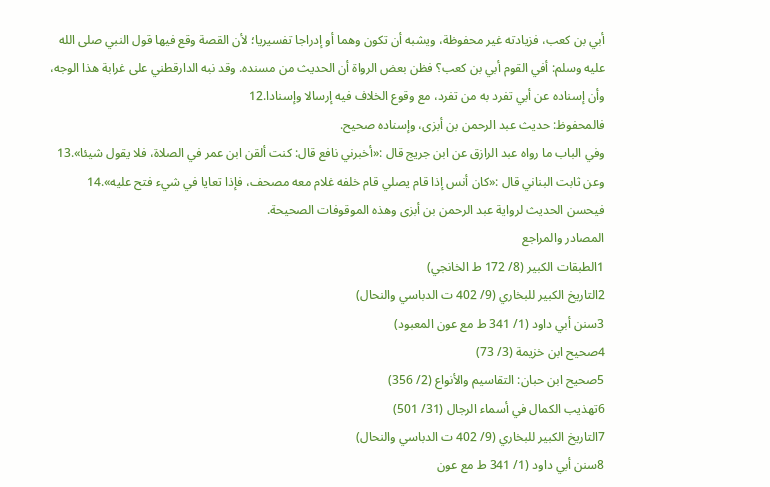أبي بن كعب، فزيادته غير محفوظة، ويشبه أن تكون وهما أو إدراجا تفسيريا؛ لأن القصة وقع فيها قول النبي صلى الله عليه وسلم: أفي القوم أبي بن كعب؟ فظن بعض الرواة أن الحديث من مسنده. وقد نبه الدارقطني على غرابة هذا الوجه، وأن إسناده عن أبي تفرد به من تفرد، مع وقوع الخلاف فيه إرسالا وإسنادا.12
فالمحفوظ: حديث عبد الرحمن بن أبزى، وإسناده صحيح.
وفي الباب ما رواه عبد الرازق عن ابن جريج قال :«أخبرني نافع قال: كنت ألقن ابن عمر في الصلاة، فلا يقول شيئا».13 وعن ثابت البناني قال :«كان أنس إذا قام يصلي قام خلفه غلام معه مصحف، فإذا تعايا في شيء فتح عليه».14
فيحسن الحديث لرواية عبد الرحمن بن أبزى وهذه الموقوفات الصحيحة.
المصادر والمراجع
1الطبقات الكبير (8/ 172 ط الخانجي)
2التاريخ الكبير للبخاري (9/ 402 ت الدباسي والنحال)
3سنن أبي داود (1/ 341 ط مع عون المعبود)
4صحيح ابن خزيمة (3/ 73)
5صحيح ابن حبان: التقاسيم والأنواع (2/ 356)
6تهذيب الكمال في أسماء الرجال (31/ 501)
7التاريخ الكبير للبخاري (9/ 402 ت الدباسي والنحال)
8سنن أبي داود (1/ 341 ط مع عون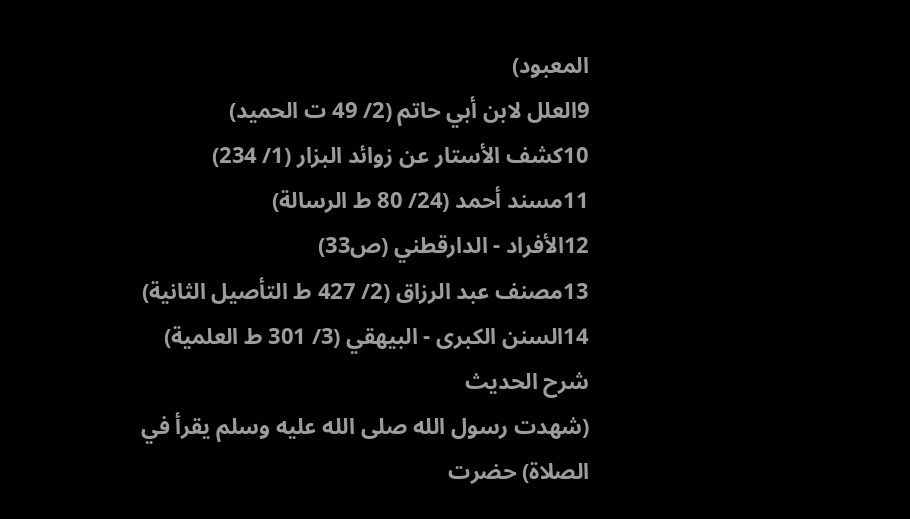المعبود)
9العلل لابن أبي حاتم (2/ 49 ت الحميد)
10كشف الأستار عن زوائد البزار (1/ 234)
11مسند أحمد (24/ 80 ط الرسالة)
12الأفراد - الدارقطني (ص33)
13مصنف عبد الرزاق (2/ 427 ط التأصيل الثانية)
14السنن الكبرى - البيهقي (3/ 301 ط العلمية)
شرح الحديث
(شهدت رسول الله صلى الله عليه وسلم يقرأ في الصلاة) حضرت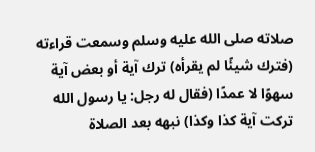صلاته صلى الله عليه وسلم وسمعت قراءته (فترك شيئًا لم يقرأه) ترك آية أو بعض آية سهوًا لا عمدًا (فقال له رجل: يا رسول الله تركت آية كذا وكذا) نبهه بعد الصلاة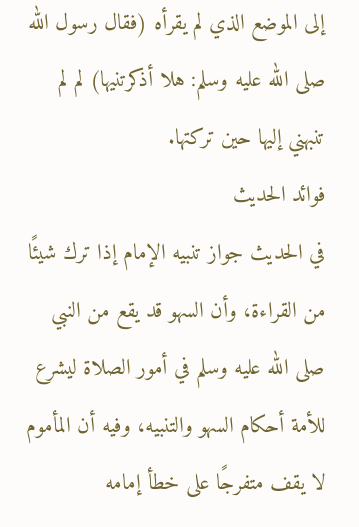إلى الموضع الذي لم يقرأه (فقال رسول الله صلى الله عليه وسلم: هلا أذكرتنيها) لم لم تنبهني إليها حين تركتها.
فوائد الحديث
في الحديث جواز تنبيه الإمام إذا ترك شيئًا من القراءة، وأن السهو قد يقع من النبي صلى الله عليه وسلم في أمور الصلاة ليشرع للأمة أحكام السهو والتنبيه، وفيه أن المأموم لا يقف متفرجًا على خطأ إمامه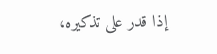إذا قدر على تذكيره،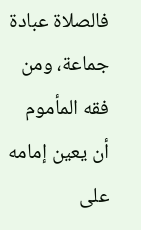فالصلاة عبادة جماعة، ومن فقه المأموم أن يعين إمامه على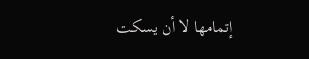إتمامها لا أن يسكت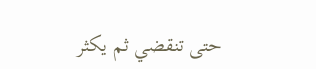حتى تنقضي ثم يكثر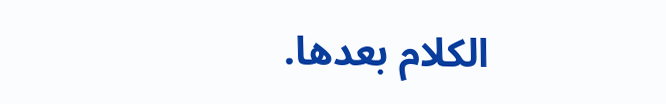الكلام بعدها.